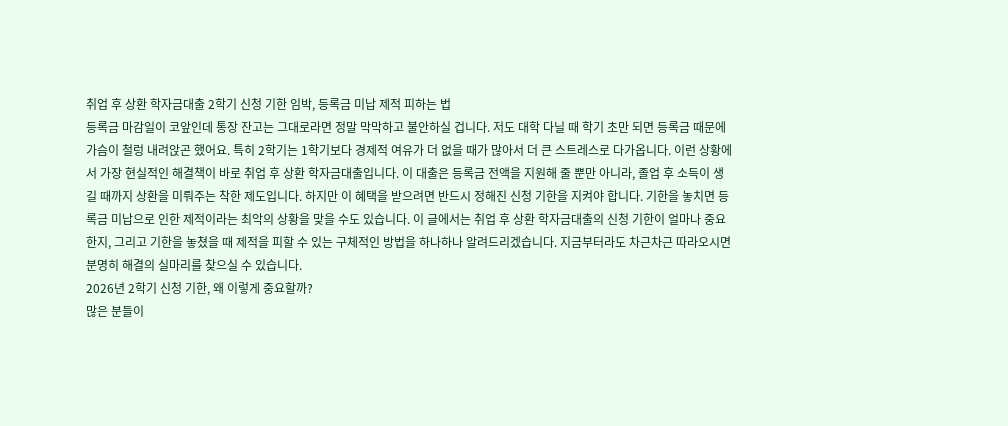취업 후 상환 학자금대출 2학기 신청 기한 임박, 등록금 미납 제적 피하는 법
등록금 마감일이 코앞인데 통장 잔고는 그대로라면 정말 막막하고 불안하실 겁니다. 저도 대학 다닐 때 학기 초만 되면 등록금 때문에 가슴이 철렁 내려앉곤 했어요. 특히 2학기는 1학기보다 경제적 여유가 더 없을 때가 많아서 더 큰 스트레스로 다가옵니다. 이런 상황에서 가장 현실적인 해결책이 바로 취업 후 상환 학자금대출입니다. 이 대출은 등록금 전액을 지원해 줄 뿐만 아니라, 졸업 후 소득이 생길 때까지 상환을 미뤄주는 착한 제도입니다. 하지만 이 혜택을 받으려면 반드시 정해진 신청 기한을 지켜야 합니다. 기한을 놓치면 등록금 미납으로 인한 제적이라는 최악의 상황을 맞을 수도 있습니다. 이 글에서는 취업 후 상환 학자금대출의 신청 기한이 얼마나 중요한지, 그리고 기한을 놓쳤을 때 제적을 피할 수 있는 구체적인 방법을 하나하나 알려드리겠습니다. 지금부터라도 차근차근 따라오시면 분명히 해결의 실마리를 찾으실 수 있습니다.
2026년 2학기 신청 기한, 왜 이렇게 중요할까?
많은 분들이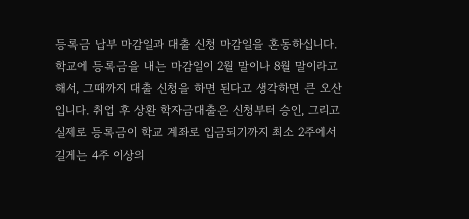등록금 납부 마감일과 대출 신청 마감일을 혼동하십니다. 학교에 등록금을 내는 마감일이 2월 말이나 8월 말이라고 해서, 그때까지 대출 신청을 하면 된다고 생각하면 큰 오산입니다. 취업 후 상환 학자금대출은 신청부터 승인, 그리고 실제로 등록금이 학교 계좌로 입금되기까지 최소 2주에서 길게는 4주 이상의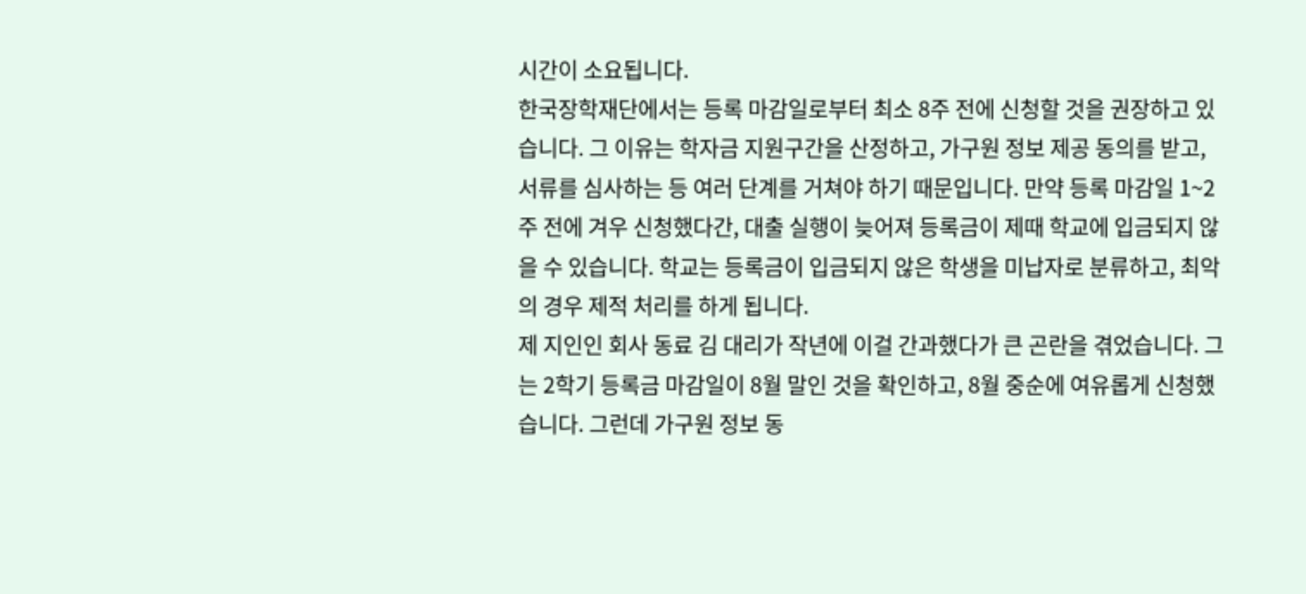시간이 소요됩니다.
한국장학재단에서는 등록 마감일로부터 최소 8주 전에 신청할 것을 권장하고 있습니다. 그 이유는 학자금 지원구간을 산정하고, 가구원 정보 제공 동의를 받고, 서류를 심사하는 등 여러 단계를 거쳐야 하기 때문입니다. 만약 등록 마감일 1~2주 전에 겨우 신청했다간, 대출 실행이 늦어져 등록금이 제때 학교에 입금되지 않을 수 있습니다. 학교는 등록금이 입금되지 않은 학생을 미납자로 분류하고, 최악의 경우 제적 처리를 하게 됩니다.
제 지인인 회사 동료 김 대리가 작년에 이걸 간과했다가 큰 곤란을 겪었습니다. 그는 2학기 등록금 마감일이 8월 말인 것을 확인하고, 8월 중순에 여유롭게 신청했습니다. 그런데 가구원 정보 동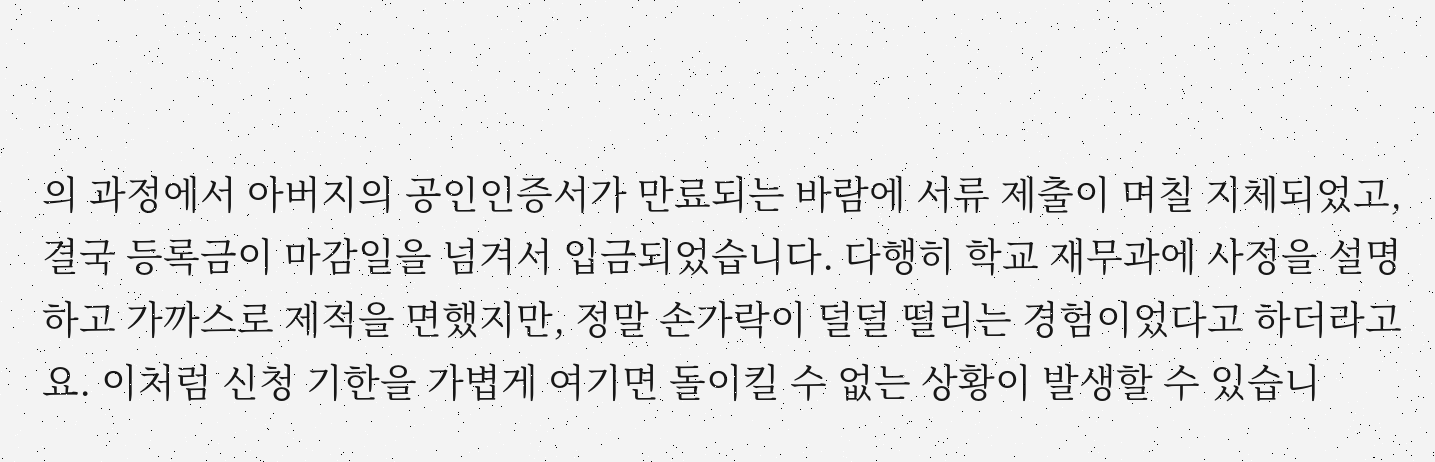의 과정에서 아버지의 공인인증서가 만료되는 바람에 서류 제출이 며칠 지체되었고, 결국 등록금이 마감일을 넘겨서 입금되었습니다. 다행히 학교 재무과에 사정을 설명하고 가까스로 제적을 면했지만, 정말 손가락이 덜덜 떨리는 경험이었다고 하더라고요. 이처럼 신청 기한을 가볍게 여기면 돌이킬 수 없는 상황이 발생할 수 있습니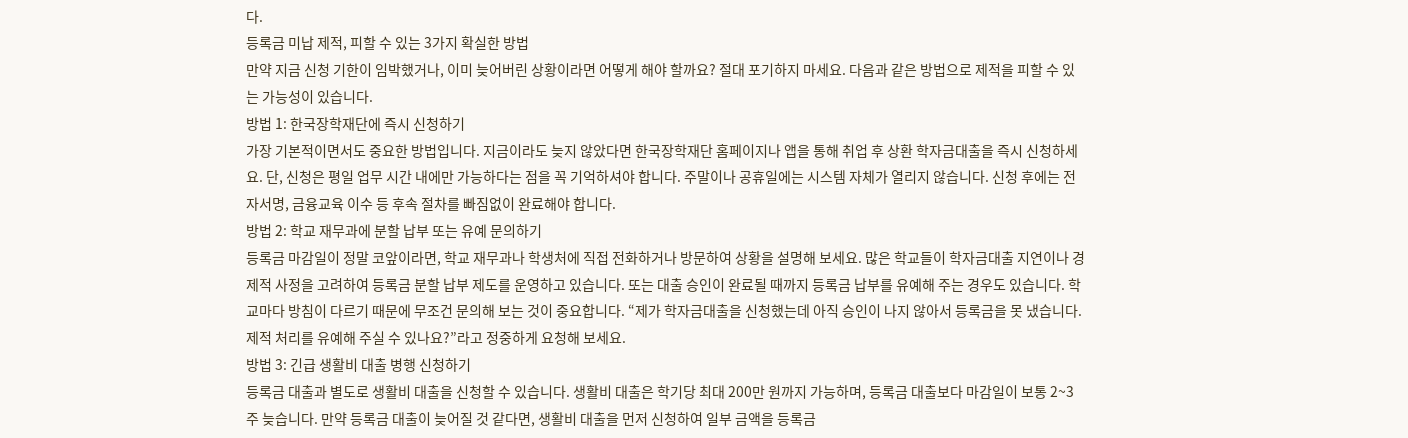다.
등록금 미납 제적, 피할 수 있는 3가지 확실한 방법
만약 지금 신청 기한이 임박했거나, 이미 늦어버린 상황이라면 어떻게 해야 할까요? 절대 포기하지 마세요. 다음과 같은 방법으로 제적을 피할 수 있는 가능성이 있습니다.
방법 1: 한국장학재단에 즉시 신청하기
가장 기본적이면서도 중요한 방법입니다. 지금이라도 늦지 않았다면 한국장학재단 홈페이지나 앱을 통해 취업 후 상환 학자금대출을 즉시 신청하세요. 단, 신청은 평일 업무 시간 내에만 가능하다는 점을 꼭 기억하셔야 합니다. 주말이나 공휴일에는 시스템 자체가 열리지 않습니다. 신청 후에는 전자서명, 금융교육 이수 등 후속 절차를 빠짐없이 완료해야 합니다.
방법 2: 학교 재무과에 분할 납부 또는 유예 문의하기
등록금 마감일이 정말 코앞이라면, 학교 재무과나 학생처에 직접 전화하거나 방문하여 상황을 설명해 보세요. 많은 학교들이 학자금대출 지연이나 경제적 사정을 고려하여 등록금 분할 납부 제도를 운영하고 있습니다. 또는 대출 승인이 완료될 때까지 등록금 납부를 유예해 주는 경우도 있습니다. 학교마다 방침이 다르기 때문에 무조건 문의해 보는 것이 중요합니다. “제가 학자금대출을 신청했는데 아직 승인이 나지 않아서 등록금을 못 냈습니다. 제적 처리를 유예해 주실 수 있나요?”라고 정중하게 요청해 보세요.
방법 3: 긴급 생활비 대출 병행 신청하기
등록금 대출과 별도로 생활비 대출을 신청할 수 있습니다. 생활비 대출은 학기당 최대 200만 원까지 가능하며, 등록금 대출보다 마감일이 보통 2~3주 늦습니다. 만약 등록금 대출이 늦어질 것 같다면, 생활비 대출을 먼저 신청하여 일부 금액을 등록금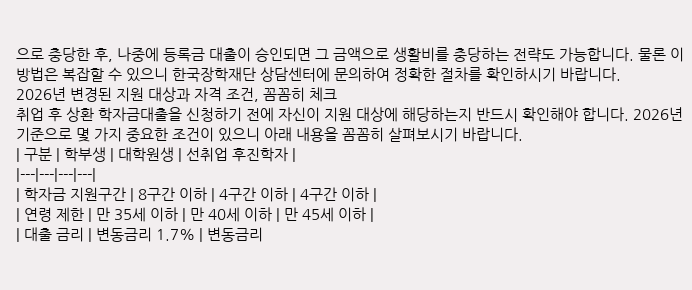으로 충당한 후, 나중에 등록금 대출이 승인되면 그 금액으로 생활비를 충당하는 전략도 가능합니다. 물론 이 방법은 복잡할 수 있으니 한국장학재단 상담센터에 문의하여 정확한 절차를 확인하시기 바랍니다.
2026년 변경된 지원 대상과 자격 조건, 꼼꼼히 체크
취업 후 상환 학자금대출을 신청하기 전에 자신이 지원 대상에 해당하는지 반드시 확인해야 합니다. 2026년 기준으로 몇 가지 중요한 조건이 있으니 아래 내용을 꼼꼼히 살펴보시기 바랍니다.
| 구분 | 학부생 | 대학원생 | 선취업 후진학자 |
|---|---|---|---|
| 학자금 지원구간 | 8구간 이하 | 4구간 이하 | 4구간 이하 |
| 연령 제한 | 만 35세 이하 | 만 40세 이하 | 만 45세 이하 |
| 대출 금리 | 변동금리 1.7% | 변동금리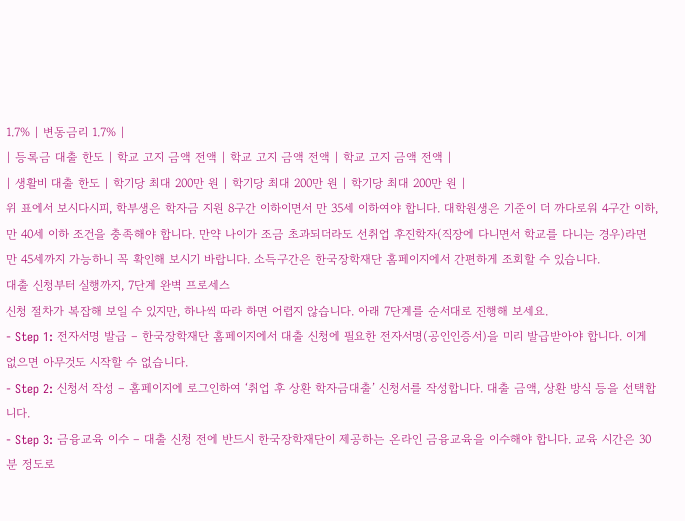1.7% | 변동금리 1.7% |
| 등록금 대출 한도 | 학교 고지 금액 전액 | 학교 고지 금액 전액 | 학교 고지 금액 전액 |
| 생활비 대출 한도 | 학기당 최대 200만 원 | 학기당 최대 200만 원 | 학기당 최대 200만 원 |
위 표에서 보시다시피, 학부생은 학자금 지원 8구간 이하이면서 만 35세 이하여야 합니다. 대학원생은 기준이 더 까다로워 4구간 이하, 만 40세 이하 조건을 충족해야 합니다. 만약 나이가 조금 초과되더라도 선취업 후진학자(직장에 다니면서 학교를 다니는 경우)라면 만 45세까지 가능하니 꼭 확인해 보시기 바랍니다. 소득구간은 한국장학재단 홈페이지에서 간편하게 조회할 수 있습니다.
대출 신청부터 실행까지, 7단계 완벽 프로세스
신청 절차가 복잡해 보일 수 있지만, 하나씩 따라 하면 어렵지 않습니다. 아래 7단계를 순서대로 진행해 보세요.
- Step 1: 전자서명 발급 – 한국장학재단 홈페이지에서 대출 신청에 필요한 전자서명(공인인증서)을 미리 발급받아야 합니다. 이게 없으면 아무것도 시작할 수 없습니다.
- Step 2: 신청서 작성 – 홈페이지에 로그인하여 ‘취업 후 상환 학자금대출’ 신청서를 작성합니다. 대출 금액, 상환 방식 등을 선택합니다.
- Step 3: 금융교육 이수 – 대출 신청 전에 반드시 한국장학재단이 제공하는 온라인 금융교육을 이수해야 합니다. 교육 시간은 30분 정도로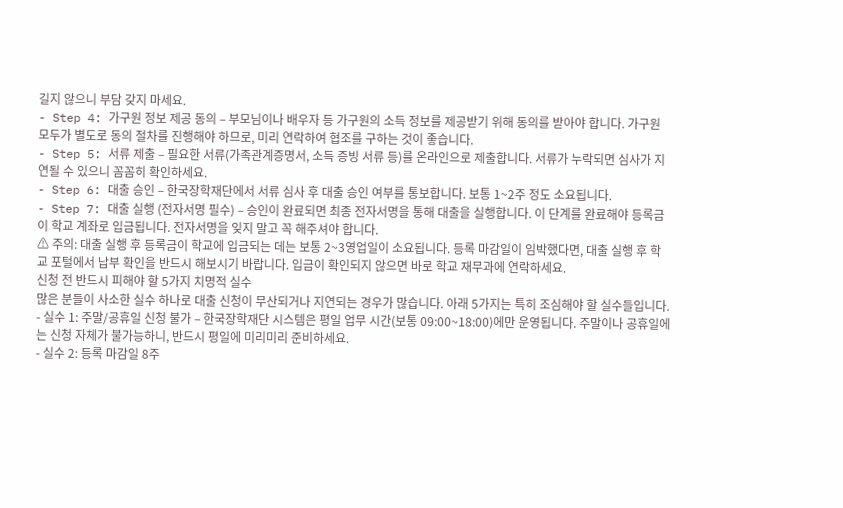길지 않으니 부담 갖지 마세요.
- Step 4: 가구원 정보 제공 동의 – 부모님이나 배우자 등 가구원의 소득 정보를 제공받기 위해 동의를 받아야 합니다. 가구원 모두가 별도로 동의 절차를 진행해야 하므로, 미리 연락하여 협조를 구하는 것이 좋습니다.
- Step 5: 서류 제출 – 필요한 서류(가족관계증명서, 소득 증빙 서류 등)를 온라인으로 제출합니다. 서류가 누락되면 심사가 지연될 수 있으니 꼼꼼히 확인하세요.
- Step 6: 대출 승인 – 한국장학재단에서 서류 심사 후 대출 승인 여부를 통보합니다. 보통 1~2주 정도 소요됩니다.
- Step 7: 대출 실행 (전자서명 필수) – 승인이 완료되면 최종 전자서명을 통해 대출을 실행합니다. 이 단계를 완료해야 등록금이 학교 계좌로 입금됩니다. 전자서명을 잊지 말고 꼭 해주셔야 합니다.
⚠ 주의: 대출 실행 후 등록금이 학교에 입금되는 데는 보통 2~3영업일이 소요됩니다. 등록 마감일이 임박했다면, 대출 실행 후 학교 포털에서 납부 확인을 반드시 해보시기 바랍니다. 입금이 확인되지 않으면 바로 학교 재무과에 연락하세요.
신청 전 반드시 피해야 할 5가지 치명적 실수
많은 분들이 사소한 실수 하나로 대출 신청이 무산되거나 지연되는 경우가 많습니다. 아래 5가지는 특히 조심해야 할 실수들입니다.
- 실수 1: 주말/공휴일 신청 불가 – 한국장학재단 시스템은 평일 업무 시간(보통 09:00~18:00)에만 운영됩니다. 주말이나 공휴일에는 신청 자체가 불가능하니, 반드시 평일에 미리미리 준비하세요.
- 실수 2: 등록 마감일 8주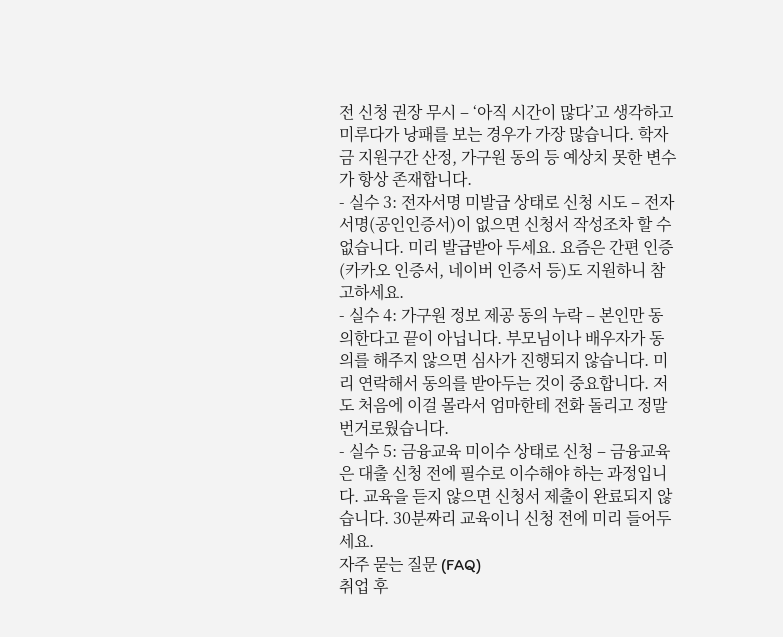전 신청 권장 무시 – ‘아직 시간이 많다’고 생각하고 미루다가 낭패를 보는 경우가 가장 많습니다. 학자금 지원구간 산정, 가구원 동의 등 예상치 못한 변수가 항상 존재합니다.
- 실수 3: 전자서명 미발급 상태로 신청 시도 – 전자서명(공인인증서)이 없으면 신청서 작성조차 할 수 없습니다. 미리 발급받아 두세요. 요즘은 간편 인증(카카오 인증서, 네이버 인증서 등)도 지원하니 참고하세요.
- 실수 4: 가구원 정보 제공 동의 누락 – 본인만 동의한다고 끝이 아닙니다. 부모님이나 배우자가 동의를 해주지 않으면 심사가 진행되지 않습니다. 미리 연락해서 동의를 받아두는 것이 중요합니다. 저도 처음에 이걸 몰라서 엄마한테 전화 돌리고 정말 번거로웠습니다.
- 실수 5: 금융교육 미이수 상태로 신청 – 금융교육은 대출 신청 전에 필수로 이수해야 하는 과정입니다. 교육을 듣지 않으면 신청서 제출이 완료되지 않습니다. 30분짜리 교육이니 신청 전에 미리 들어두세요.
자주 묻는 질문 (FAQ)
취업 후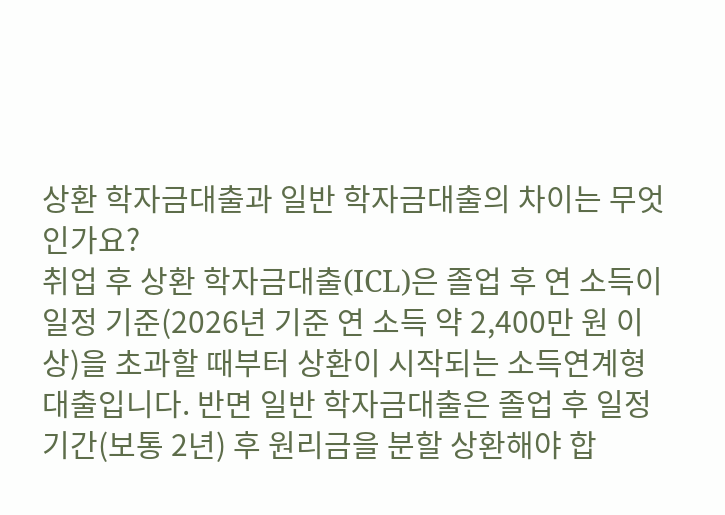상환 학자금대출과 일반 학자금대출의 차이는 무엇인가요?
취업 후 상환 학자금대출(ICL)은 졸업 후 연 소득이 일정 기준(2026년 기준 연 소득 약 2,400만 원 이상)을 초과할 때부터 상환이 시작되는 소득연계형 대출입니다. 반면 일반 학자금대출은 졸업 후 일정 기간(보통 2년) 후 원리금을 분할 상환해야 합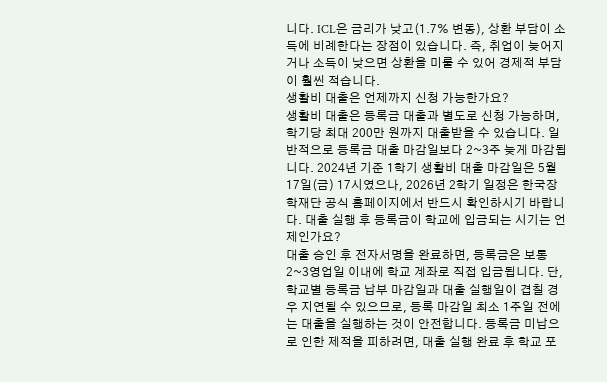니다. ICL은 금리가 낮고(1.7% 변동), 상환 부담이 소득에 비례한다는 장점이 있습니다. 즉, 취업이 늦어지거나 소득이 낮으면 상환을 미룰 수 있어 경제적 부담이 훨씬 적습니다.
생활비 대출은 언제까지 신청 가능한가요?
생활비 대출은 등록금 대출과 별도로 신청 가능하며, 학기당 최대 200만 원까지 대출받을 수 있습니다. 일반적으로 등록금 대출 마감일보다 2~3주 늦게 마감됩니다. 2024년 기준 1학기 생활비 대출 마감일은 5월 17일(금) 17시였으나, 2026년 2학기 일정은 한국장학재단 공식 홈페이지에서 반드시 확인하시기 바랍니다. 대출 실행 후 등록금이 학교에 입금되는 시기는 언제인가요?
대출 승인 후 전자서명을 완료하면, 등록금은 보통 2~3영업일 이내에 학교 계좌로 직접 입금됩니다. 단, 학교별 등록금 납부 마감일과 대출 실행일이 겹칠 경우 지연될 수 있으므로, 등록 마감일 최소 1주일 전에는 대출을 실행하는 것이 안전합니다. 등록금 미납으로 인한 제적을 피하려면, 대출 실행 완료 후 학교 포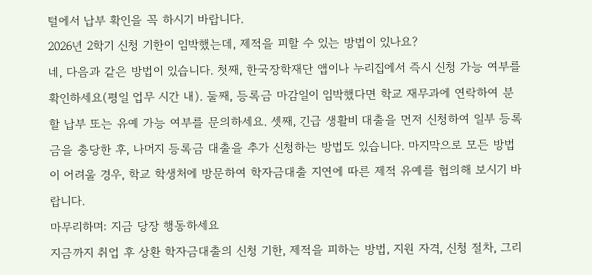털에서 납부 확인을 꼭 하시기 바랍니다.
2026년 2학기 신청 기한이 임박했는데, 제적을 피할 수 있는 방법이 있나요?
네, 다음과 같은 방법이 있습니다. 첫째, 한국장학재단 앱이나 누리집에서 즉시 신청 가능 여부를 확인하세요(평일 업무 시간 내). 둘째, 등록금 마감일이 임박했다면 학교 재무과에 연락하여 분할 납부 또는 유예 가능 여부를 문의하세요. 셋째, 긴급 생활비 대출을 먼저 신청하여 일부 등록금을 충당한 후, 나머지 등록금 대출을 추가 신청하는 방법도 있습니다. 마지막으로 모든 방법이 어려울 경우, 학교 학생처에 방문하여 학자금대출 지연에 따른 제적 유예를 협의해 보시기 바랍니다.
마무리하며: 지금 당장 행동하세요
지금까지 취업 후 상환 학자금대출의 신청 기한, 제적을 피하는 방법, 지원 자격, 신청 절차, 그리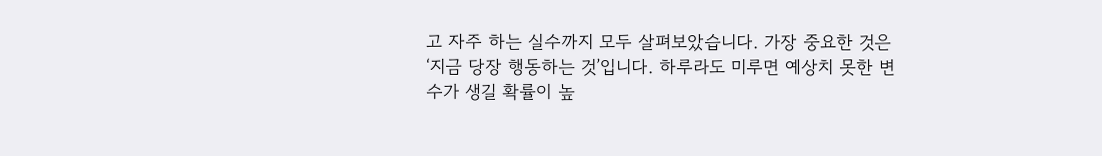고 자주 하는 실수까지 모두 살펴보았습니다. 가장 중요한 것은 ‘지금 당장 행동하는 것’입니다. 하루라도 미루면 예상치 못한 변수가 생길 확률이 높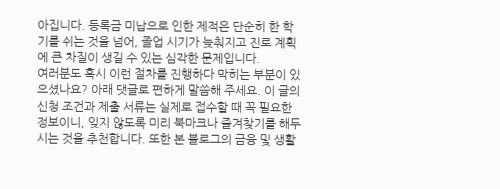아집니다. 등록금 미납으로 인한 제적은 단순히 한 학기를 쉬는 것을 넘어, 졸업 시기가 늦춰지고 진로 계획에 큰 차질이 생길 수 있는 심각한 문제입니다.
여러분도 혹시 이런 절차를 진행하다 막히는 부분이 있으셨나요? 아래 댓글로 편하게 말씀해 주세요. 이 글의 신청 조건과 제출 서류는 실제로 접수할 때 꼭 필요한 정보이니, 잊지 않도록 미리 북마크나 즐겨찾기를 해두시는 것을 추천합니다. 또한 본 블로그의 금융 및 생활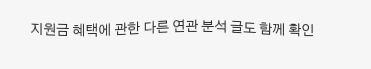지원금 혜택에 관한 다른 연관 분석 글도 함께 확인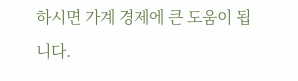하시면 가계 경제에 큰 도움이 됩니다.